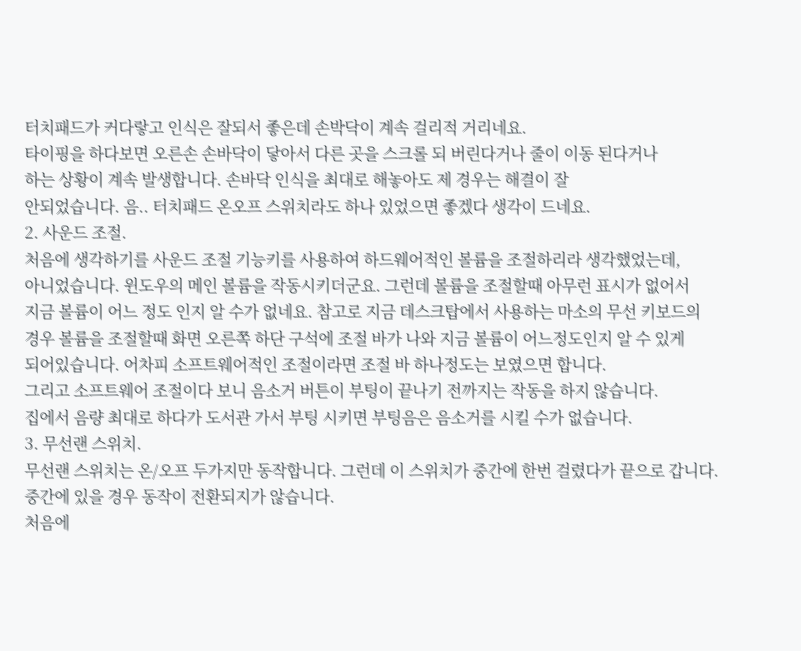터치패드가 커다랗고 인식은 잘되서 좋은데 손박닥이 계속 걸리적 거리네요.
타이핑을 하다보면 오른손 손바닥이 닿아서 다른 곳을 스크롤 되 버린다거나 줄이 이동 된다거나
하는 상황이 계속 발생합니다. 손바닥 인식을 최대로 해놓아도 제 경우는 해결이 잘
안되었습니다. 음.. 터치패드 온오프 스위치라도 하나 있었으면 좋겠다 생각이 드네요.
2. 사운드 조절.
처음에 생각하기를 사운드 조절 기능키를 사용하여 하드웨어적인 볼륨을 조절하리라 생각했었는데,
아니었습니다. 윈도우의 메인 볼륨을 작동시키더군요. 그런데 볼륨을 조절할때 아무런 표시가 없어서
지금 볼륨이 어느 정도 인지 알 수가 없네요. 참고로 지금 데스크탑에서 사용하는 마소의 무선 키보드의
경우 볼륨을 조절할때 화면 오른쪽 하단 구석에 조절 바가 나와 지금 볼륨이 어느정도인지 알 수 있게
되어있습니다. 어차피 소프트웨어적인 조절이라면 조절 바 하나정도는 보였으면 합니다.
그리고 소프트웨어 조절이다 보니 음소거 버튼이 부팅이 끝나기 전까지는 작동을 하지 않습니다.
집에서 음량 최대로 하다가 도서관 가서 부팅 시키면 부팅음은 음소거를 시킬 수가 없습니다.
3. 무선랜 스위치.
무선랜 스위치는 온/오프 두가지만 동작합니다. 그런데 이 스위치가 중간에 한번 걸렸다가 끝으로 갑니다.
중간에 있을 경우 동작이 전환되지가 않습니다.
처음에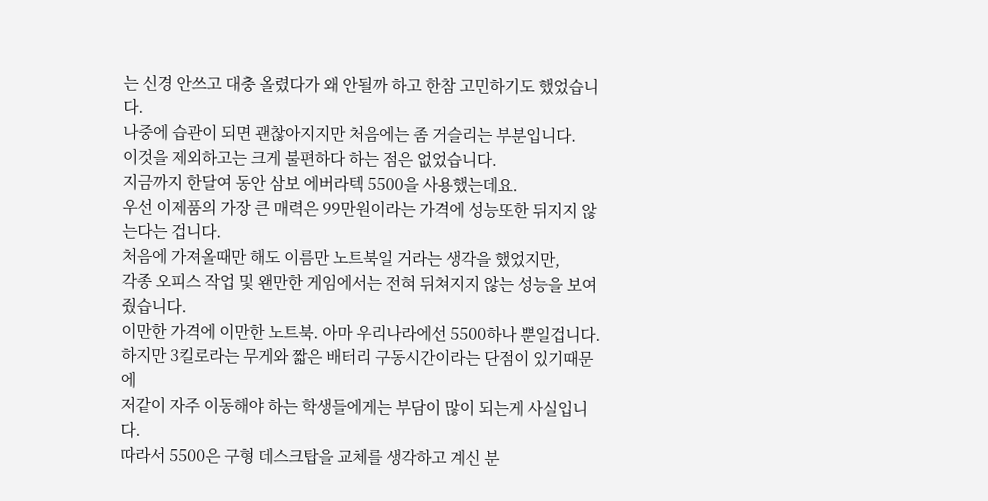는 신경 안쓰고 대충 올렸다가 왜 안될까 하고 한참 고민하기도 했었습니다.
나중에 습관이 되면 괜찮아지지만 처음에는 좀 거슬리는 부분입니다.
이것을 제외하고는 크게 불편하다 하는 점은 없었습니다.
지금까지 한달여 동안 삼보 에버라텍 5500을 사용했는데요.
우선 이제품의 가장 큰 매력은 99만원이라는 가격에 성능또한 뒤지지 않는다는 겁니다.
처음에 가져올때만 해도 이름만 노트북일 거라는 생각을 했었지만,
각종 오피스 작업 및 왠만한 게임에서는 전혀 뒤쳐지지 않는 성능을 보여줬습니다.
이만한 가격에 이만한 노트북. 아마 우리나라에선 5500하나 뿐일겁니다.
하지만 3킬로라는 무게와 짧은 배터리 구동시간이라는 단점이 있기때문에
저같이 자주 이동해야 하는 학생들에게는 부담이 많이 되는게 사실입니다.
따라서 5500은 구형 데스크탑을 교체를 생각하고 계신 분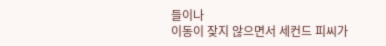들이나
이동이 잦지 않으면서 세컨드 피씨가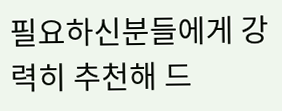필요하신분들에게 강력히 추천해 드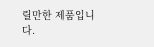릴만한 제품입니다.